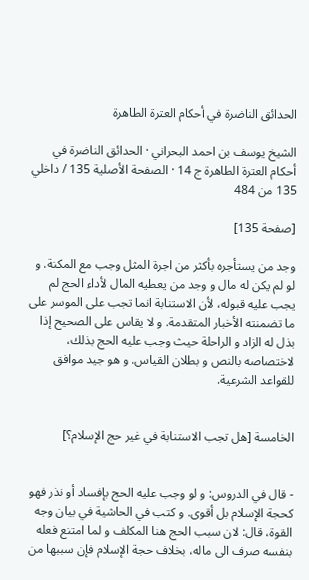الحدائق الناضرة في أحكام العترة الطاهرة

الشيخ يوسف بن احمد البحراني · الحدائق الناضرة في أحكام العترة الطاهرة ج 14 · الصفحة الأصلية 135 / داخلي 135 من 484

[صفحة 135]

وجد من يستأجره بأكثر من اجرة المثل وجب مع المكنة. و لو لم يكن له مال و وجد من يعطيه المال لأداء الحج لم يجب عليه قبوله، لأن الاستنابة انما تجب على الموسر على ما تضمنته الأخبار المتقدمة. و لا يقاس على الصحيح إذا بذل له الزاد و الراحلة حيث وجب عليه الحج بذلك، لاختصاصه بالنص و بطلان القياس. و هو جيد موافق للقواعد الشرعية.


الخامسة [هل تجب الاستنابة في غير حج الإسلام؟]


- قال في الدروس: و لو وجب عليه الحج بإفساد أو نذر فهو كحجة الإسلام بل أقوى. و كتب في الحاشية في بيان وجه القوة، قال: لان سبب الحج هنا المكلف و لما امتنع فعله بنفسه صرف الى ماله، بخلاف حجة الإسلام فإن سببها من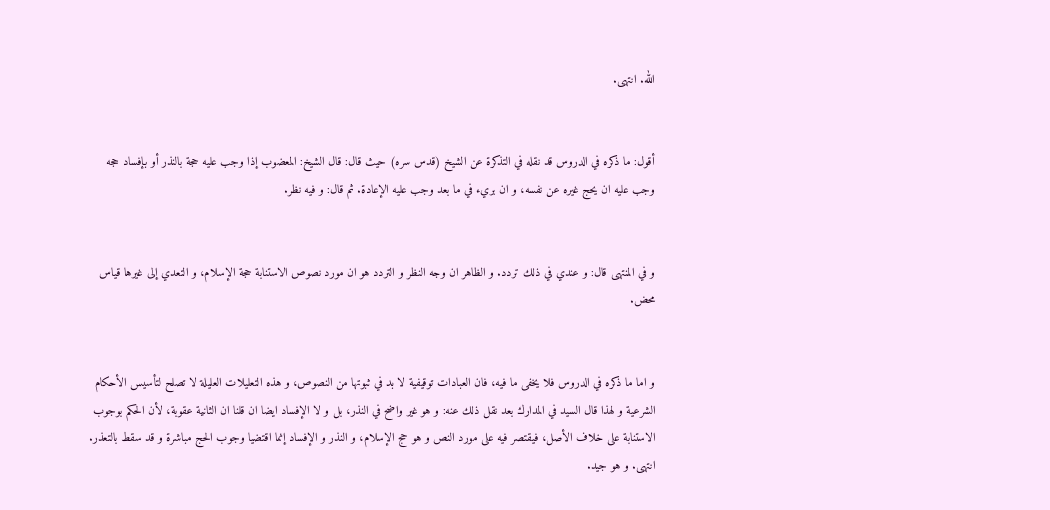الله. انتهى.


أقول: ما ذكره في الدروس قد نقله في التذكرة عن الشيخ (قدس سره) حيث قال: قال الشيخ: المعضوب إذا وجب عليه حجة بالنذر أو بإفساد حجه وجب عليه ان يحج غيره عن نفسه، و ان بريء في ما بعد وجب عليه الإعادة. ثم قال: و فيه نظر.


و في المنتهى قال: و عندي في ذلك تردد. و الظاهر ان وجه النظر و التردد هو ان مورد نصوص الاستنابة حجة الإسلام، و التعدي إلى غيرها قياس محض.


و اما ما ذكره في الدروس فلا يخفى ما فيه، فان العبادات توقيفية لا بد في ثبوتها من النصوص، و هذه التعليلات العليلة لا تصلح لتأسيس الأحكام الشرعية و لهذا قال السيد في المدارك بعد نقل ذلك عنه: و هو غير واضح في النذر، بل و لا الإفساد ايضا ان قلنا ان الثانية عقوبة، لأن الحكم بوجوب الاستنابة على خلاف الأصل، فيقتصر فيه على مورد النص و هو حج الإسلام، و النذر و الإفساد إنما اقتضيا وجوب الحج مباشرة و قد سقط بالتعذر. انتهى. و هو جيد.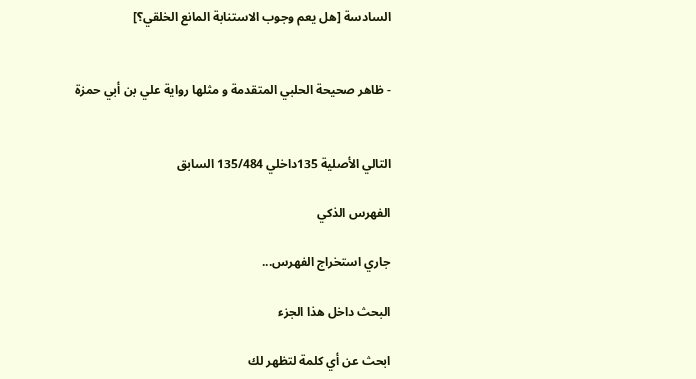السادسة [هل يعم وجوب الاستنابة المانع الخلقي؟]


- ظاهر صحيحة الحلبي المتقدمة و مثلها رواية علي بن أبي حمزة


التالي الأصلية 135داخلي 135/484 السابق

الفهرس الذكي

جاري استخراج الفهرس...

البحث داخل هذا الجزء

ابحث عن أي كلمة لتظهر لك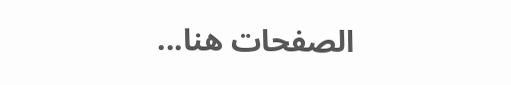الصفحات هنا...